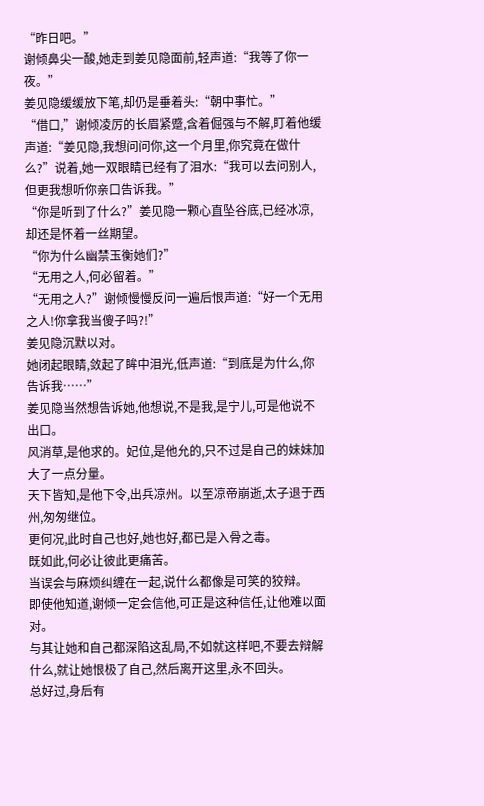“昨日吧。”
谢倾鼻尖一酸,她走到姜见隐面前,轻声道:“我等了你一夜。”
姜见隐缓缓放下笔,却仍是垂着头:“朝中事忙。”
“借口,”谢倾凌厉的长眉紧蹙,含着倔强与不解,盯着他缓声道:“姜见隐,我想问问你,这一个月里,你究竟在做什么?”说着,她一双眼睛已经有了泪水:“我可以去问别人,但更我想听你亲口告诉我。”
“你是听到了什么?”姜见隐一颗心直坠谷底,已经冰凉,却还是怀着一丝期望。
“你为什么幽禁玉衡她们?”
“无用之人,何必留着。”
“无用之人?”谢倾慢慢反问一遍后恨声道:“好一个无用之人!你拿我当傻子吗?!”
姜见隐沉默以对。
她闭起眼睛,敛起了眸中泪光,低声道:“到底是为什么,你告诉我……”
姜见隐当然想告诉她,他想说,不是我,是宁儿,可是他说不出口。
风消草,是他求的。妃位,是他允的,只不过是自己的妹妹加大了一点分量。
天下皆知,是他下令,出兵凉州。以至凉帝崩逝,太子退于西州,匆匆继位。
更何况,此时自己也好,她也好,都已是入骨之毒。
既如此,何必让彼此更痛苦。
当误会与麻烦纠缠在一起,说什么都像是可笑的狡辩。
即使他知道,谢倾一定会信他,可正是这种信任,让他难以面对。
与其让她和自己都深陷这乱局,不如就这样吧,不要去辩解什么,就让她恨极了自己,然后离开这里,永不回头。
总好过,身后有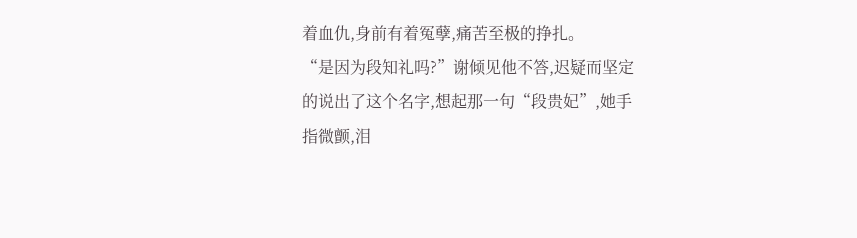着血仇,身前有着冤孽,痛苦至极的挣扎。
“是因为段知礼吗?”谢倾见他不答,迟疑而坚定的说出了这个名字,想起那一句“段贵妃”,她手指微颤,泪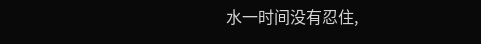水一时间没有忍住,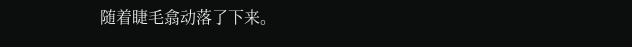随着睫毛翕动落了下来。